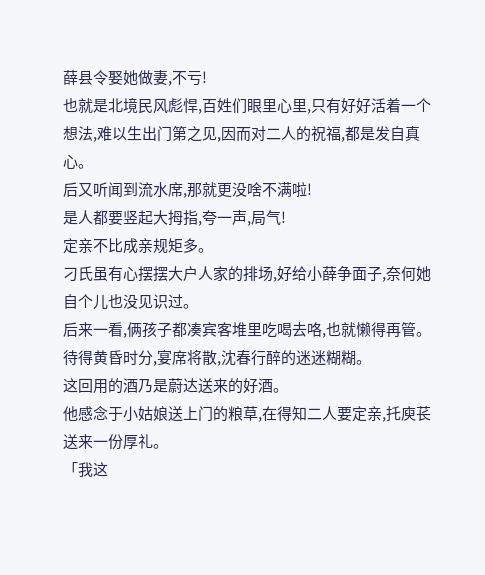薛县令娶她做妻,不亏!
也就是北境民风彪悍,百姓们眼里心里,只有好好活着一个想法,难以生出门第之见,因而对二人的祝福,都是发自真心。
后又听闻到流水席,那就更没啥不满啦!
是人都要竖起大拇指,夸一声,局气!
定亲不比成亲规矩多。
刁氏虽有心摆摆大户人家的排场,好给小薛争面子,奈何她自个儿也没见识过。
后来一看,俩孩子都凑宾客堆里吃喝去咯,也就懒得再管。
待得黄昏时分,宴席将散,沈春行醉的迷迷糊糊。
这回用的酒乃是蔚达送来的好酒。
他感念于小姑娘送上门的粮草,在得知二人要定亲,托庾苌送来一份厚礼。
「我这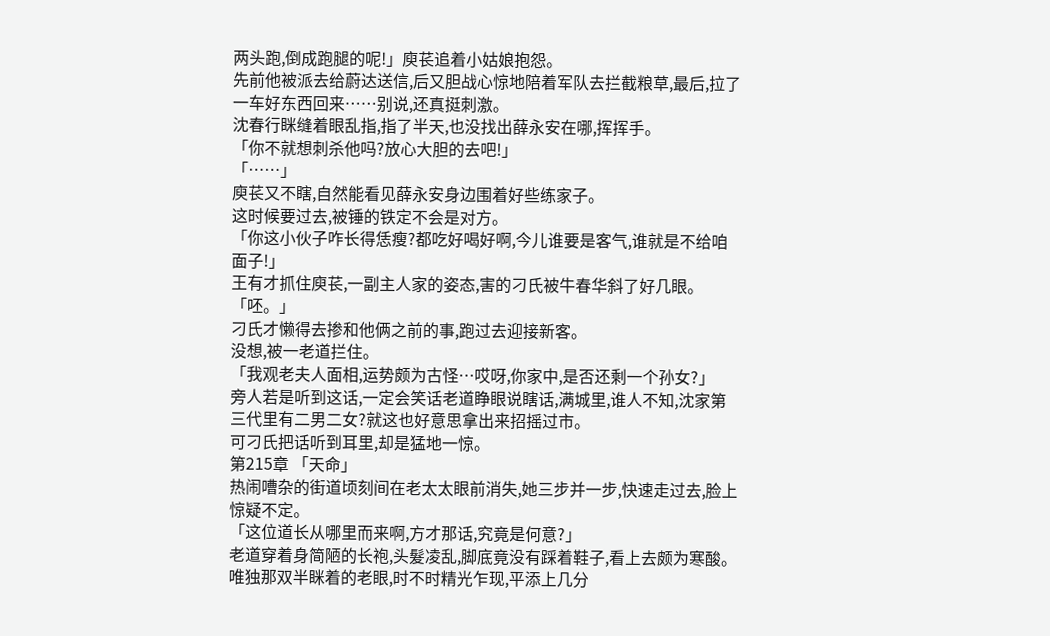两头跑,倒成跑腿的呢!」庾苌追着小姑娘抱怨。
先前他被派去给蔚达送信,后又胆战心惊地陪着军队去拦截粮草,最后,拉了一车好东西回来……别说,还真挺刺激。
沈春行眯缝着眼乱指,指了半天,也没找出薛永安在哪,挥挥手。
「你不就想刺杀他吗?放心大胆的去吧!」
「……」
庾苌又不瞎,自然能看见薛永安身边围着好些练家子。
这时候要过去,被锤的铁定不会是对方。
「你这小伙子咋长得恁瘦?都吃好喝好啊,今儿谁要是客气,谁就是不给咱面子!」
王有才抓住庾苌,一副主人家的姿态,害的刁氏被牛春华斜了好几眼。
「呸。」
刁氏才懒得去掺和他俩之前的事,跑过去迎接新客。
没想,被一老道拦住。
「我观老夫人面相,运势颇为古怪…哎呀,你家中,是否还剩一个孙女?」
旁人若是听到这话,一定会笑话老道睁眼说瞎话,满城里,谁人不知,沈家第三代里有二男二女?就这也好意思拿出来招摇过市。
可刁氏把话听到耳里,却是猛地一惊。
第215章 「天命」
热闹嘈杂的街道顷刻间在老太太眼前消失,她三步并一步,快速走过去,脸上惊疑不定。
「这位道长从哪里而来啊,方才那话,究竟是何意?」
老道穿着身简陋的长袍,头髮凌乱,脚底竟没有踩着鞋子,看上去颇为寒酸。
唯独那双半眯着的老眼,时不时精光乍现,平添上几分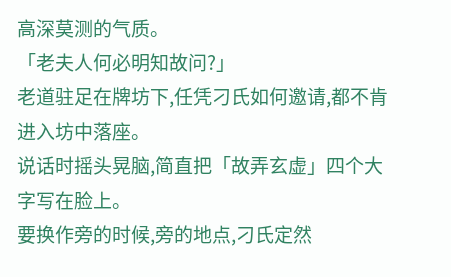高深莫测的气质。
「老夫人何必明知故问?」
老道驻足在牌坊下,任凭刁氏如何邀请,都不肯进入坊中落座。
说话时摇头晃脑,简直把「故弄玄虚」四个大字写在脸上。
要换作旁的时候,旁的地点,刁氏定然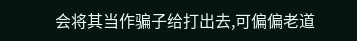会将其当作骗子给打出去,可偏偏老道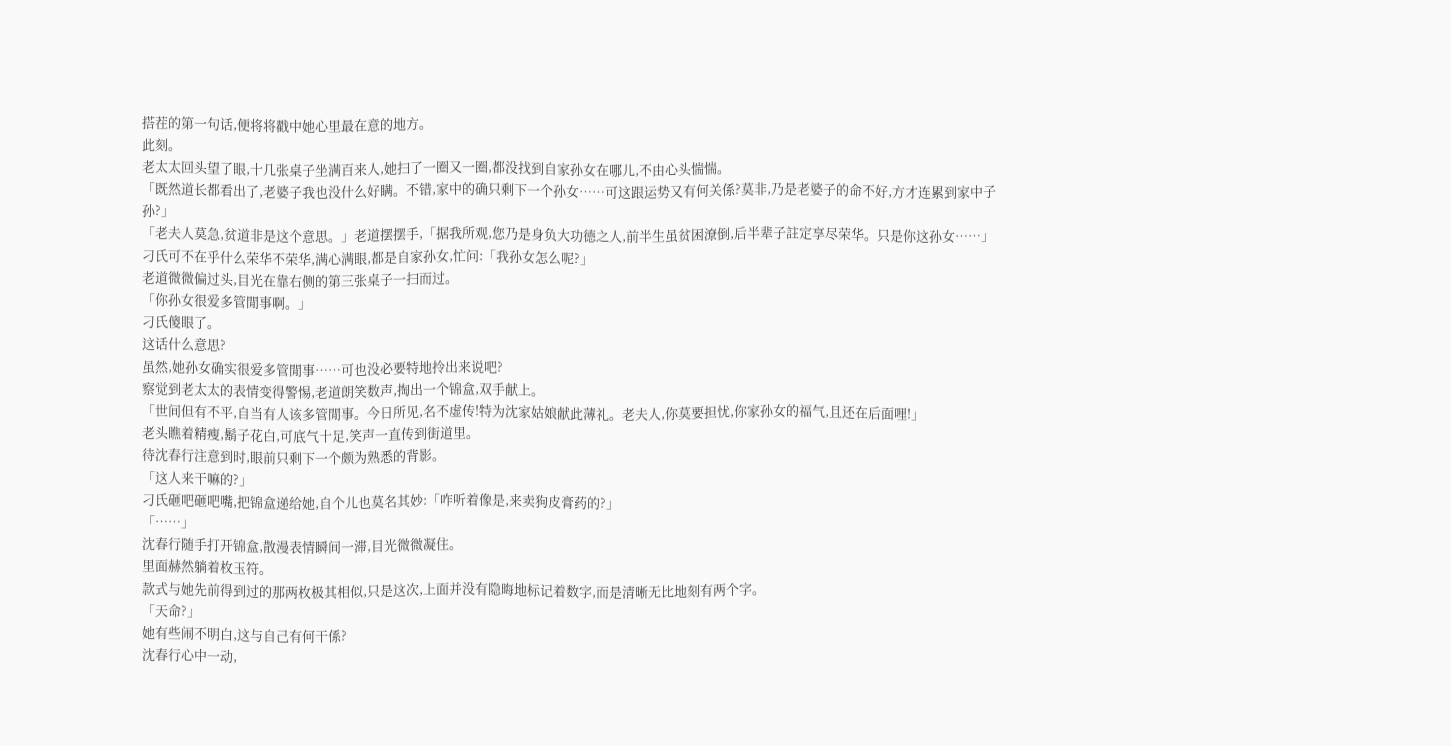搭茬的第一句话,便将将戳中她心里最在意的地方。
此刻。
老太太回头望了眼,十几张桌子坐满百来人,她扫了一圈又一圈,都没找到自家孙女在哪儿,不由心头惴惴。
「既然道长都看出了,老婆子我也没什么好瞒。不错,家中的确只剩下一个孙女……可这跟运势又有何关係?莫非,乃是老婆子的命不好,方才连累到家中子孙?」
「老夫人莫急,贫道非是这个意思。」老道摆摆手,「据我所观,您乃是身负大功德之人,前半生虽贫困潦倒,后半辈子註定享尽荣华。只是你这孙女……」
刁氏可不在乎什么荣华不荣华,满心满眼,都是自家孙女,忙问:「我孙女怎么呢?」
老道微微偏过头,目光在靠右侧的第三张桌子一扫而过。
「你孙女很爱多管閒事啊。」
刁氏傻眼了。
这话什么意思?
虽然,她孙女确实很爱多管閒事……可也没必要特地拎出来说吧?
察觉到老太太的表情变得警惕,老道朗笑数声,掏出一个锦盒,双手献上。
「世间但有不平,自当有人该多管閒事。今日所见,名不虚传!特为沈家姑娘献此薄礼。老夫人,你莫要担忧,你家孙女的福气,且还在后面哩!」
老头瞧着精瘦,鬍子花白,可底气十足,笑声一直传到街道里。
待沈春行注意到时,眼前只剩下一个颇为熟悉的背影。
「这人来干嘛的?」
刁氏砸吧砸吧嘴,把锦盒递给她,自个儿也莫名其妙:「咋听着像是,来卖狗皮膏药的?」
「……」
沈春行随手打开锦盒,散漫表情瞬间一滞,目光微微凝住。
里面赫然躺着枚玉符。
款式与她先前得到过的那两枚极其相似,只是这次,上面并没有隐晦地标记着数字,而是清晰无比地刻有两个字。
「天命?」
她有些闹不明白,这与自己有何干係?
沈春行心中一动,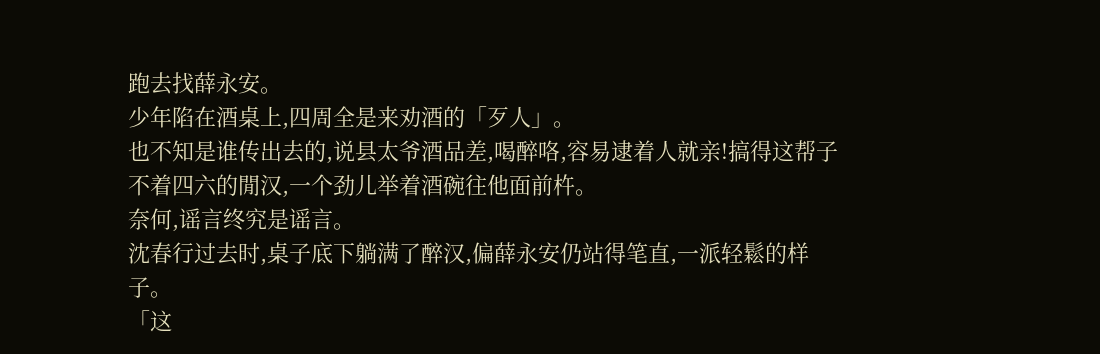跑去找薛永安。
少年陷在酒桌上,四周全是来劝酒的「歹人」。
也不知是谁传出去的,说县太爷酒品差,喝醉咯,容易逮着人就亲!搞得这帮子不着四六的閒汉,一个劲儿举着酒碗往他面前杵。
奈何,谣言终究是谣言。
沈春行过去时,桌子底下躺满了醉汉,偏薛永安仍站得笔直,一派轻鬆的样子。
「这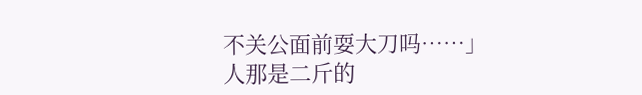不关公面前耍大刀吗……」
人那是二斤的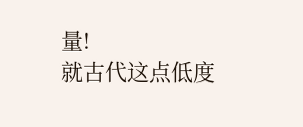量!
就古代这点低度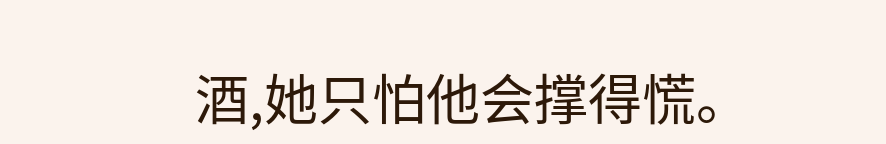酒,她只怕他会撑得慌。